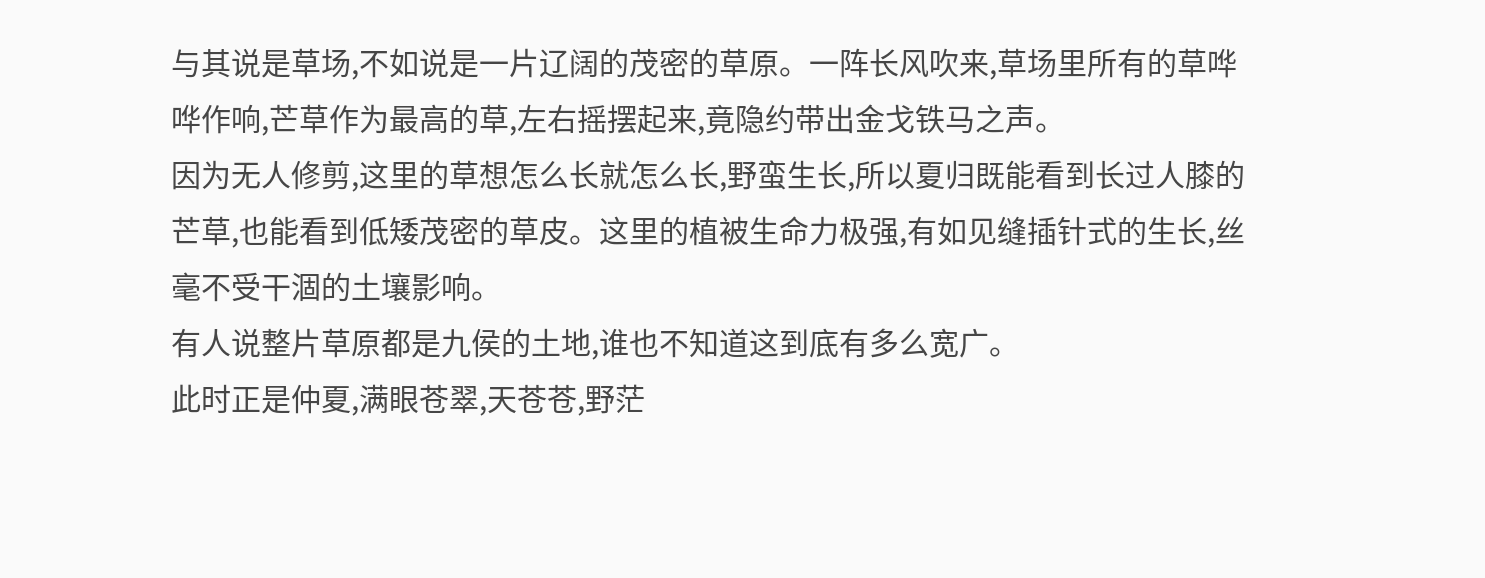与其说是草场,不如说是一片辽阔的茂密的草原。一阵长风吹来,草场里所有的草哗哗作响,芒草作为最高的草,左右摇摆起来,竟隐约带出金戈铁马之声。
因为无人修剪,这里的草想怎么长就怎么长,野蛮生长,所以夏归既能看到长过人膝的芒草,也能看到低矮茂密的草皮。这里的植被生命力极强,有如见缝插针式的生长,丝毫不受干涸的土壤影响。
有人说整片草原都是九侯的土地,谁也不知道这到底有多么宽广。
此时正是仲夏,满眼苍翠,天苍苍,野茫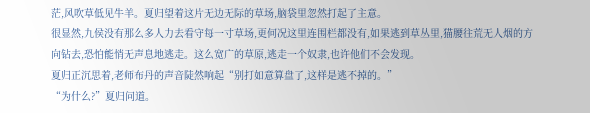茫,风吹草低见牛羊。夏归望着这片无边无际的草场,脑袋里忽然打起了主意。
很显然,九侯没有那么多人力去看守每一寸草场,更何况这里连围栏都没有,如果逃到草丛里,猫腰往荒无人烟的方向钻去,恐怕能悄无声息地逃走。这么宽广的草原,逃走一个奴隶,也许他们不会发现。
夏归正沉思着,老师布丹的声音陡然响起“别打如意算盘了,这样是逃不掉的。”
“为什么?”夏归问道。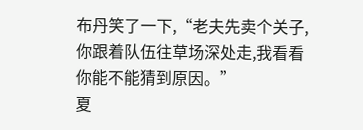布丹笑了一下,“老夫先卖个关子,你跟着队伍往草场深处走,我看看你能不能猜到原因。”
夏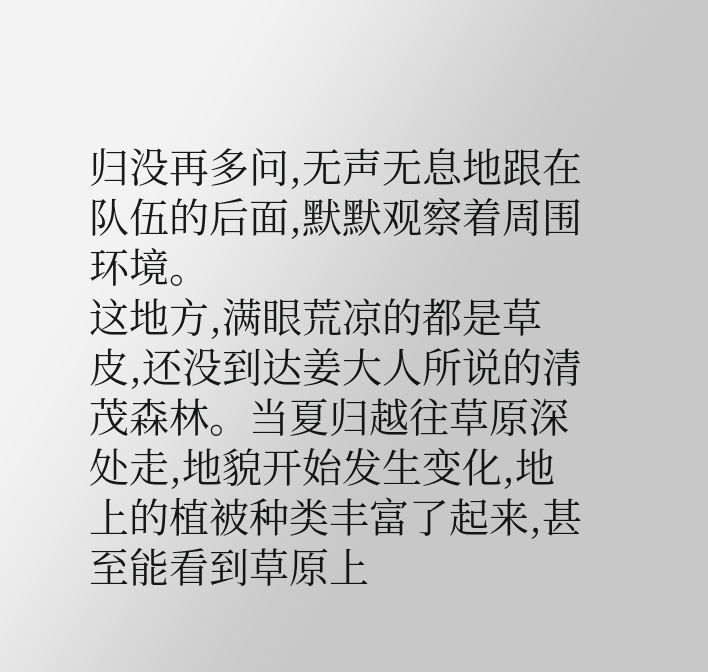归没再多问,无声无息地跟在队伍的后面,默默观察着周围环境。
这地方,满眼荒凉的都是草皮,还没到达姜大人所说的清茂森林。当夏归越往草原深处走,地貌开始发生变化,地上的植被种类丰富了起来,甚至能看到草原上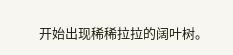开始出现稀稀拉拉的阔叶树。